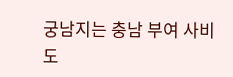궁남지는 충남 부여 사비도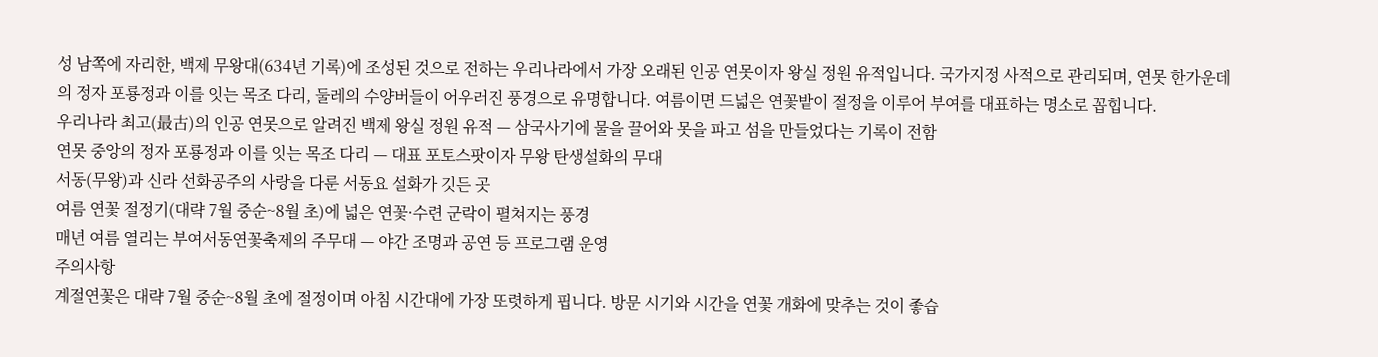성 남쪽에 자리한, 백제 무왕대(634년 기록)에 조성된 것으로 전하는 우리나라에서 가장 오래된 인공 연못이자 왕실 정원 유적입니다. 국가지정 사적으로 관리되며, 연못 한가운데의 정자 포룡정과 이를 잇는 목조 다리, 둘레의 수양버들이 어우러진 풍경으로 유명합니다. 여름이면 드넓은 연꽃밭이 절정을 이루어 부여를 대표하는 명소로 꼽힙니다.
우리나라 최고(最古)의 인공 연못으로 알려진 백제 왕실 정원 유적 — 삼국사기에 물을 끌어와 못을 파고 섬을 만들었다는 기록이 전함
연못 중앙의 정자 포룡정과 이를 잇는 목조 다리 — 대표 포토스팟이자 무왕 탄생설화의 무대
서동(무왕)과 신라 선화공주의 사랑을 다룬 서동요 설화가 깃든 곳
여름 연꽃 절정기(대략 7월 중순~8월 초)에 넓은 연꽃·수련 군락이 펼쳐지는 풍경
매년 여름 열리는 부여서동연꽃축제의 주무대 — 야간 조명과 공연 등 프로그램 운영
주의사항
계절연꽃은 대략 7월 중순~8월 초에 절정이며 아침 시간대에 가장 또렷하게 핍니다. 방문 시기와 시간을 연꽃 개화에 맞추는 것이 좋습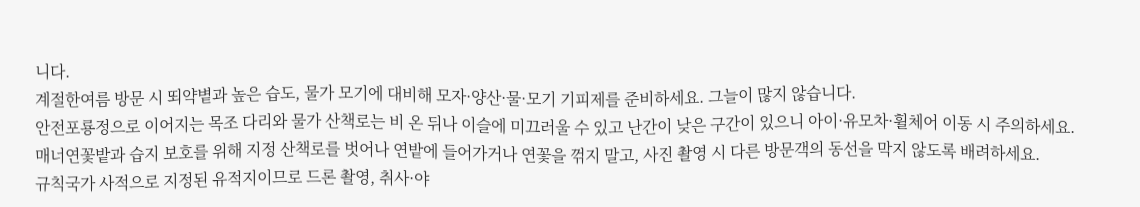니다.
계절한여름 방문 시 뙤약볕과 높은 습도, 물가 모기에 대비해 모자·양산·물·모기 기피제를 준비하세요. 그늘이 많지 않습니다.
안전포룡정으로 이어지는 목조 다리와 물가 산책로는 비 온 뒤나 이슬에 미끄러울 수 있고 난간이 낮은 구간이 있으니 아이·유모차·휠체어 이동 시 주의하세요.
매너연꽃밭과 습지 보호를 위해 지정 산책로를 벗어나 연밭에 들어가거나 연꽃을 꺾지 말고, 사진 촬영 시 다른 방문객의 동선을 막지 않도록 배려하세요.
규칙국가 사적으로 지정된 유적지이므로 드론 촬영, 취사·야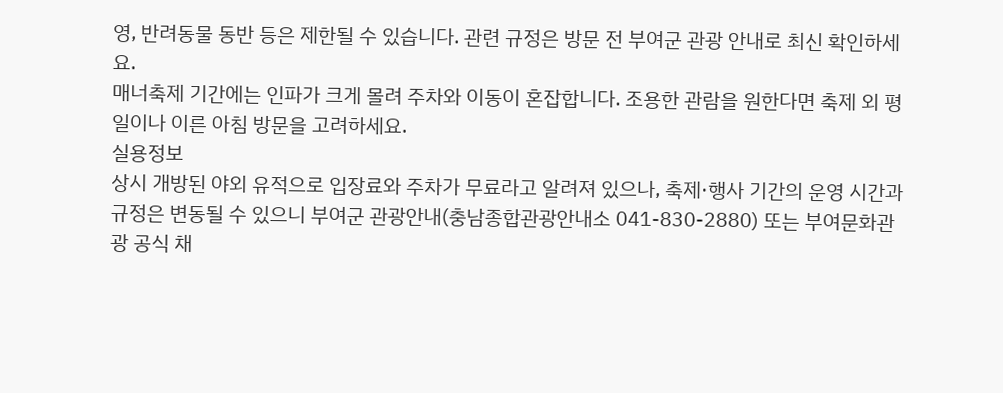영, 반려동물 동반 등은 제한될 수 있습니다. 관련 규정은 방문 전 부여군 관광 안내로 최신 확인하세요.
매너축제 기간에는 인파가 크게 몰려 주차와 이동이 혼잡합니다. 조용한 관람을 원한다면 축제 외 평일이나 이른 아침 방문을 고려하세요.
실용정보
상시 개방된 야외 유적으로 입장료와 주차가 무료라고 알려져 있으나, 축제·행사 기간의 운영 시간과 규정은 변동될 수 있으니 부여군 관광안내(충남종합관광안내소 041-830-2880) 또는 부여문화관광 공식 채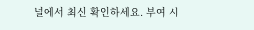널에서 최신 확인하세요. 부여 시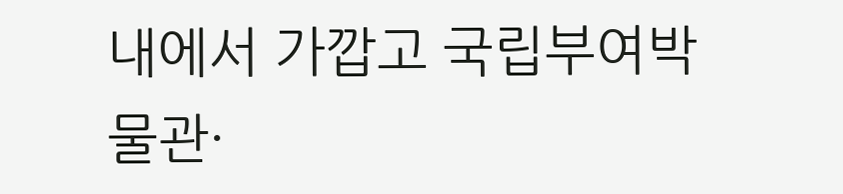내에서 가깝고 국립부여박물관·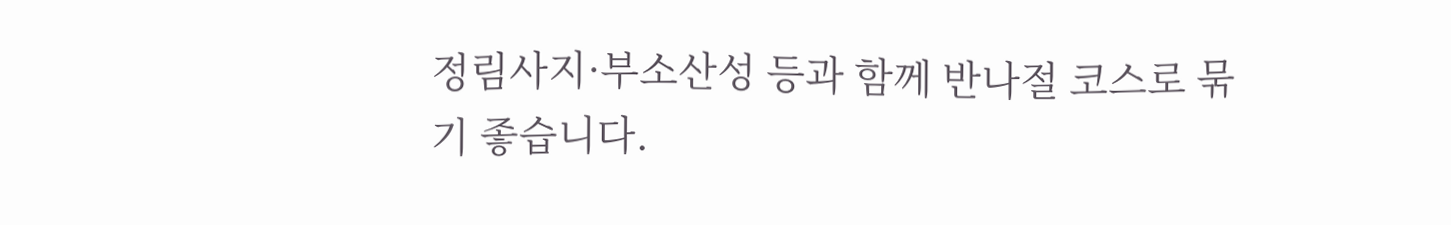정림사지·부소산성 등과 함께 반나절 코스로 묶기 좋습니다.